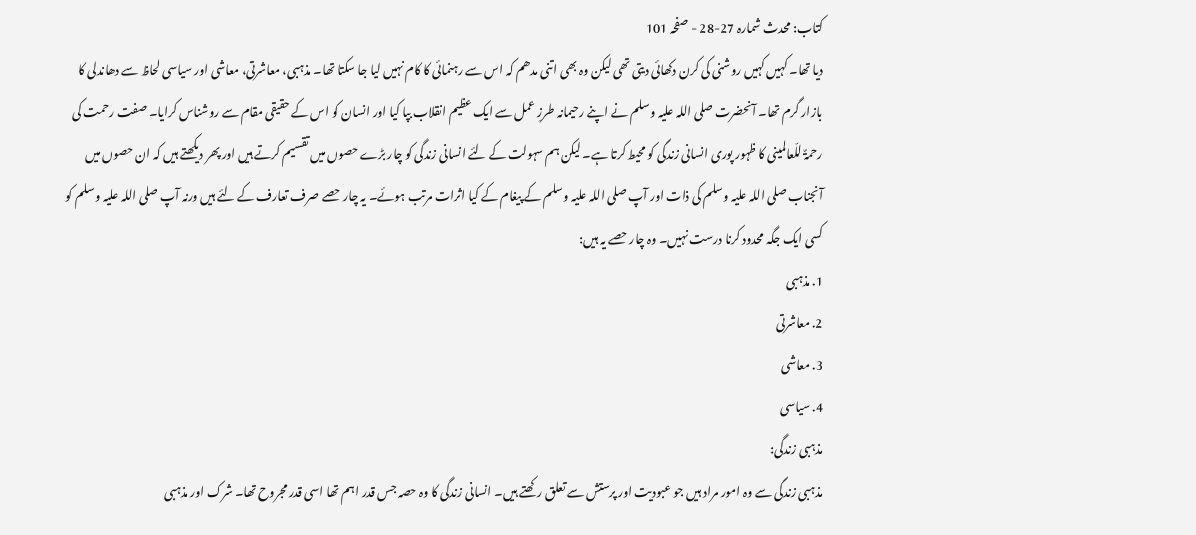کتاب: محدث شمارہ 27-28 - صفحہ 101
دیا تھا۔ کہیں کہیں روشنی کی کرن دکھائی دیتی تھی لیکن وہ بھی اتنی مدھم کہ اس سے رہنمائی کا کام نہیں لیا جا سکتا تھا۔ مذہبی، معاشرتی، معاشی اور سیاسی لحاظ سے دھاندلی کا بازار گرم تھا۔ آنحضرت صلی اللہ علیہ وسلم نے اپنے رحیمانہ طرزِ عمل سے ایک عظیم انقلاب بپا کیا اور انسان کو اس کے حقیقی مقام سے روشناس کرایا۔ صفت رحمت کی رحمۃٌ للّعالمینی کا ظہور پوری انسانی زندگی کو محیط کرتا ہے۔ لیکن ہم سہولت کے لئے انسانی زندگی کو چار بڑے حصوں میں تقسیم کرتے ہیں اور پھر دیکھتے ہیں کہ ان حصوں میں آنجناب صلی اللہ علیہ وسلم کی ذات اور آپ صلی اللہ علیہ وسلم کے پیغام کے کیا اثرات مرتب ہوئے۔ یہ چار حصے صرف تعارف کے لئے ہیں ورنہ آپ صلی اللہ علیہ وسلم کو کسی ایک جگہ محدود کرنا درست نہیں۔ وہ چار حصے یہ ہیں:
1. مذہبی
2. معاشرتی
3. معاشی
4. سیاسی
مذہبی زندگی:
مذہبی زندگی سے وہ امور مراد ہیں جو عبودیت اور پرستش سے تعلق رکھتے ہیں۔ انسانی زندگی کا وہ حصہ جس قدر اہم تھا اسی قدر مجروح تھا۔ شرک اور مذہبی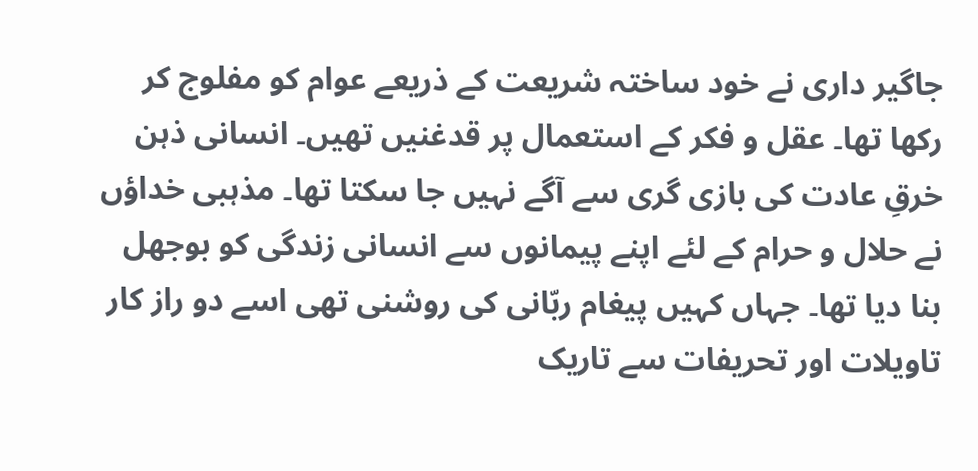جاگیر داری نے خود ساختہ شریعت کے ذریعے عوام کو مفلوج کر رکھا تھا۔ عقل و فکر کے استعمال پر قدغنیں تھیں۔ انسانی ذہن خرقِ عادت کی بازی گری سے آگے نہیں جا سکتا تھا۔ مذہبی خداؤں نے حلال و حرام کے لئے اپنے پیمانوں سے انسانی زندگی کو بوجھل بنا دیا تھا۔ جہاں کہیں پیغام ربّانی کی روشنی تھی اسے دو راز کار تاویلات اور تحریفات سے تاریک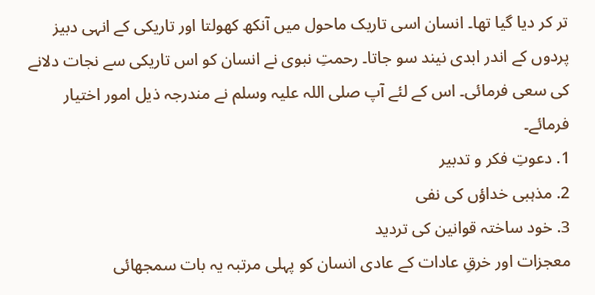تر کر دیا گیا تھا۔ انسان اسی تاریک ماحول میں آنکھ کھولتا اور تاریکی کے انہی دبیز پردوں کے اندر ابدی نیند سو جاتا۔ رحمتِ نبوی نے انسان کو اس تاریکی سے نجات دلانے کی سعی فرمائی۔ اس کے لئے آپ صلی اللہ علیہ وسلم نے مندرجہ ذیل امور اختیار فرمائے۔
1. دعوتِ فکر و تدبیر
2. مذہبی خداؤں کی نفی
3. خود ساختہ قوانین کی تردید
معجزات اور خرقِ عادات کے عادی انسان کو پہلی مرتبہ یہ بات سمجھائی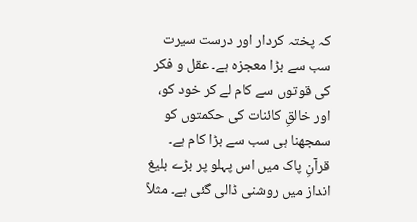کہ پختہ کردار اور درست سیرت سب سے بڑا معجزہ ہے۔ عقل و فکر کی قوتوں سے کام لے کر خود کو، اور خالقِ کائنات کی حکمتوں کو سمجھنا ہی سب سے بڑا کام ہے۔ قرآنِ پاک میں اس پہلو پر بڑے بلیغ انداز میں روشنی ڈالی گئی ہے۔ مثلاً